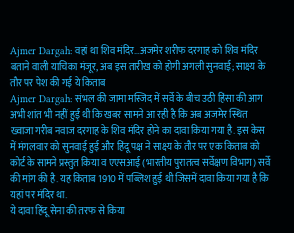Ajmer Dargah: वहां था शिव मंदिर…अजमेर शरीफ दरगाह को शिव मंदिर बताने वाली याचिका मंजूर, अब इस तारीख को होगी अगली सुनवाई; साक्ष्य के तौर पर पेश की गई ये किताब
Ajmer Dargah: संभल की जामा मस्जिद में सर्वे के बीच उठी हिंसा की आग अभी शांत भी नहीं हुई थी कि खबर सामने आ रही है कि अब अजमेर स्थित ख्वाजा गरीब नवाज दरगाह के शिव मंदिर होने का दावा किया गया है. इस केस में मंगलवार को सुनवाई हुई और हिंदू पक्ष ने साक्ष्य के तौर पर एक किताब को कोर्ट के सामने प्रस्तुत किया व एएसआई (भारतीय पुरातत्व सर्वेक्षण विभाग) सर्वे की मांग की है. यह किताब 1910 में पब्लिश हुई थी जिसमें दावा किया गया है कि यहां पर मंदिर था.
ये दावा हिंदू सेना की तरफ से किया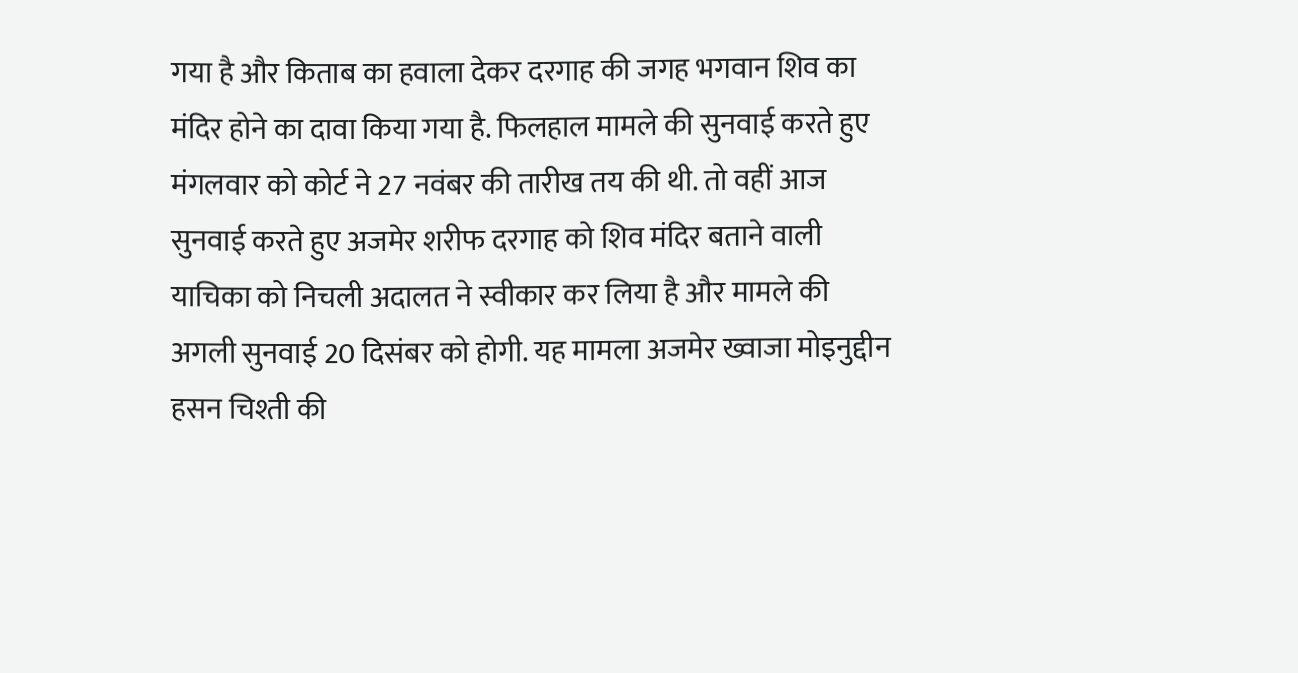गया है और किताब का हवाला देकर दरगाह की जगह भगवान शिव का मंदिर होने का दावा किया गया है. फिलहाल मामले की सुनवाई करते हुए मंगलवार को कोर्ट ने 27 नवंबर की तारीख तय की थी. तो वहीं आज सुनवाई करते हुए अजमेर शरीफ दरगाह को शिव मंदिर बताने वाली याचिका को निचली अदालत ने स्वीकार कर लिया है और मामले की अगली सुनवाई 20 दिसंबर को होगी. यह मामला अजमेर ख्वाजा मोइनुद्दीन हसन चिश्ती की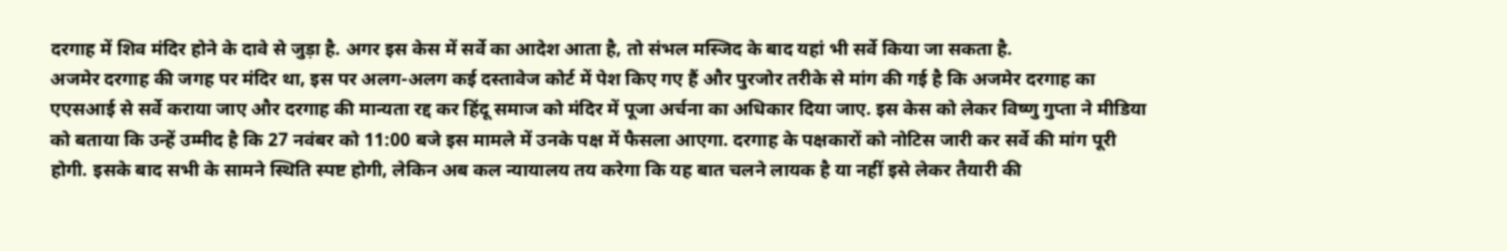दरगाह में शिव मंदिर होने के दावे से जुड़ा है. अगर इस केस में सर्वे का आदेश आता है, तो संभल मस्जिद के बाद यहां भी सर्वे किया जा सकता है.
अजमेर दरगाह की जगह पर मंदिर था, इस पर अलग-अलग कई दस्तावेज कोर्ट में पेश किए गए हैं और पुरजोर तरीके से मांग की गई है कि अजमेर दरगाह का एएसआई से सर्वे कराया जाए और दरगाह की मान्यता रद्द कर हिंदू समाज को मंदिर में पूजा अर्चना का अधिकार दिया जाए. इस केस को लेकर विष्णु गुप्ता ने मीडिया को बताया कि उन्हें उम्मीद है कि 27 नवंबर को 11:00 बजे इस मामले में उनके पक्ष में फैसला आएगा. दरगाह के पक्षकारों को नोटिस जारी कर सर्वे की मांग पूरी होगी. इसके बाद सभी के सामने स्थिति स्पष्ट होगी, लेकिन अब कल न्यायालय तय करेगा कि यह बात चलने लायक है या नहीं इसे लेकर तैयारी की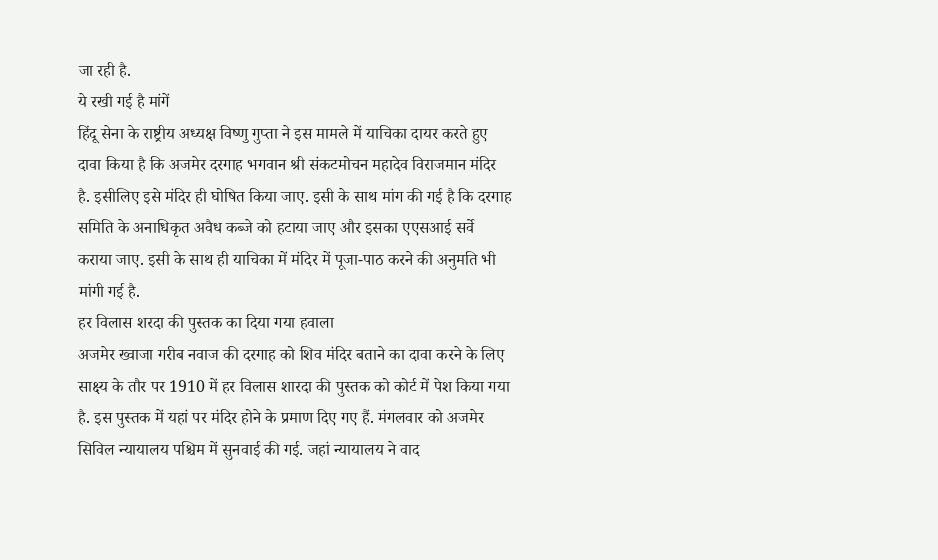जा रही है.
ये रखी गई है मांगें
हिंदू सेना के राष्ट्रीय अध्यक्ष विष्णु गुप्ता ने इस मामले में याचिका दायर करते हुए दावा किया है कि अजमेर दरगाह भगवान श्री संकटमोचन महादेव विराजमान मंदिर है. इसीलिए इसे मंदिर ही घोषित किया जाए. इसी के साथ मांग की गई है कि दरगाह समिति के अनाधिकृत अवैध कब्जे को हटाया जाए और इसका एएसआई सर्वे कराया जाए. इसी के साथ ही याचिका में मंदिर में पूजा-पाठ करने की अनुमति भी मांगी गई है.
हर विलास शरदा की पुस्तक का दिया गया हवाला
अजमेर ख्वाजा गरीब नवाज की दरगाह को शिव मंदिर बताने का दावा करने के लिए साक्ष्य के तौर पर 1910 में हर विलास शारदा की पुस्तक को कोर्ट में पेश किया गया है. इस पुस्तक में यहां पर मंदिर होने के प्रमाण दिए गए हैं. मंगलवार को अजमेर सिविल न्यायालय पश्चिम में सुनवाई की गई. जहां न्यायालय ने वाद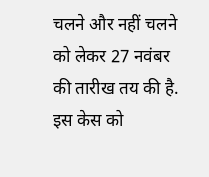चलने और नहीं चलने को लेकर 27 नवंबर की तारीख तय की है. इस केस को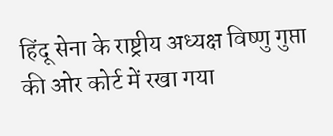हिंदू सेना के राष्ट्रीय अध्यक्ष विष्णु गुप्ता की ओर कोर्ट में रखा गया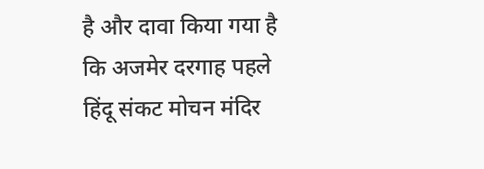है और दावा किया गया है कि अजमेर दरगाह पहले हिंदू संकट मोचन मंदिर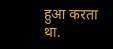हुआ करता था.